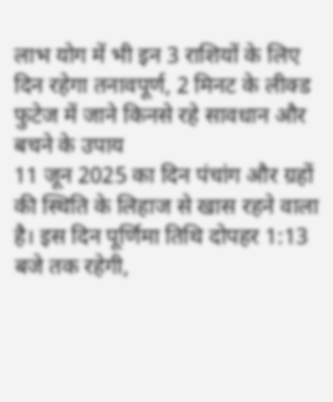लाभ योग में भी इन 3 राशियों के लिए दिन रहेगा तनावपूर्ण, 2 मिनट के लीक्ड फुटेज में जाने किनसे रहे सावधान और बचने के उपाय
11 जून 2025 का दिन पंचांग और ग्रहों की स्थिति के लिहाज से खास रहने वाला है। इस दिन पूर्णिमा तिथि दोपहर 1:13 बजे तक रहेगी,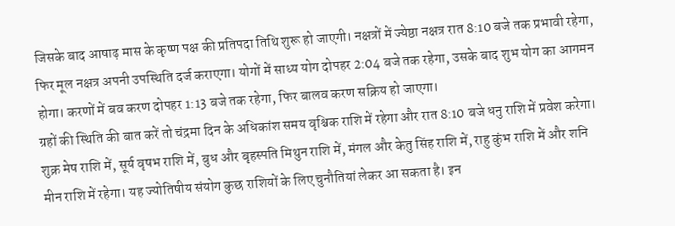जिसके बाद आषाढ़ मास के कृष्ण पक्ष की प्रतिपदा तिथि शुरू हो जाएगी। नक्षत्रों में ज्येष्ठा नक्षत्र रात 8:10 बजे तक प्रभावी रहेगा, फिर मूल नक्षत्र अपनी उपस्थिति दर्ज कराएगा। योगों में साध्य योग दोपहर 2:04 बजे तक रहेगा, उसके बाद शुभ योग का आगमन होगा। करणों में बव करण दोपहर 1:13 बजे तक रहेगा, फिर बालव करण सक्रिय हो जाएगा।
ग्रहों की स्थिति की बात करें तो चंद्रमा दिन के अधिकांश समय वृश्चिक राशि में रहेगा और रात 8:10 बजे धनु राशि में प्रवेश करेगा। शुक्र मेष राशि में, सूर्य वृषभ राशि में, बुध और बृहस्पति मिथुन राशि में, मंगल और केतु सिंह राशि में, राहु कुंभ राशि में और शनि मीन राशि में रहेगा। यह ज्योतिषीय संयोग कुछ राशियों के लिए चुनौतियां लेकर आ सकता है। इन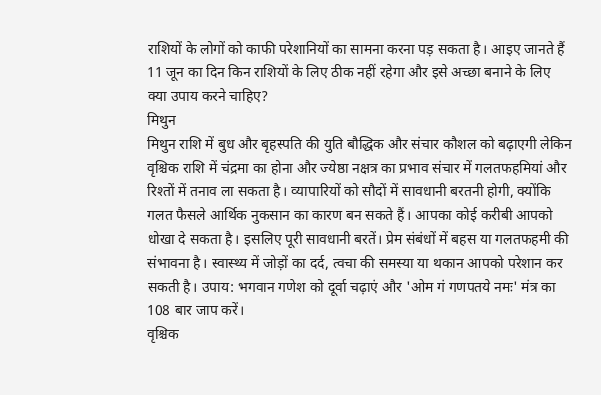राशियों के लोगों को काफी परेशानियों का सामना करना पड़ सकता है। आइए जानते हैं 11 जून का दिन किन राशियों के लिए ठीक नहीं रहेगा और इसे अच्छा बनाने के लिए क्या उपाय करने चाहिए?
मिथुन
मिथुन राशि में बुध और बृहस्पति की युति बौद्धिक और संचार कौशल को बढ़ाएगी लेकिन वृश्चिक राशि में चंद्रमा का होना और ज्येष्ठा नक्षत्र का प्रभाव संचार में गलतफहमियां और रिश्तों में तनाव ला सकता है। व्यापारियों को सौदों में सावधानी बरतनी होगी, क्योंकि गलत फैसले आर्थिक नुकसान का कारण बन सकते हैं। आपका कोई करीबी आपको धोखा दे सकता है। इसलिए पूरी सावधानी बरतें। प्रेम संबंधों में बहस या गलतफहमी की संभावना है। स्वास्थ्य में जोड़ों का दर्द, त्वचा की समस्या या थकान आपको परेशान कर सकती है। उपाय: भगवान गणेश को दूर्वा चढ़ाएं और 'ओम गं गणपतये नमः' मंत्र का 108 बार जाप करें।
वृश्चिक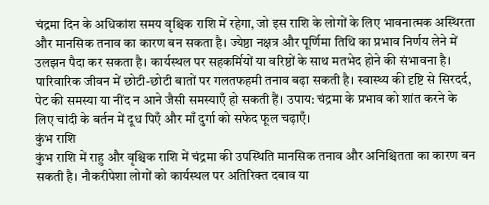चंद्रमा दिन के अधिकांश समय वृश्चिक राशि में रहेगा, जो इस राशि के लोगों के लिए भावनात्मक अस्थिरता और मानसिक तनाव का कारण बन सकता है। ज्येष्ठा नक्षत्र और पूर्णिमा तिथि का प्रभाव निर्णय लेने में उलझन पैदा कर सकता है। कार्यस्थल पर सहकर्मियों या वरिष्ठों के साथ मतभेद होने की संभावना है। पारिवारिक जीवन में छोटी-छोटी बातों पर गलतफहमी तनाव बढ़ा सकती है। स्वास्थ्य की दृष्टि से सिरदर्द, पेट की समस्या या नींद न आने जैसी समस्याएँ हो सकती हैं। उपाय: चंद्रमा के प्रभाव को शांत करने के लिए चांदी के बर्तन में दूध पिएँ और माँ दुर्गा को सफेद फूल चढ़ाएँ।
कुंभ राशि
कुंभ राशि में राहु और वृश्चिक राशि में चंद्रमा की उपस्थिति मानसिक तनाव और अनिश्चितता का कारण बन सकती है। नौकरीपेशा लोगों को कार्यस्थल पर अतिरिक्त दबाव या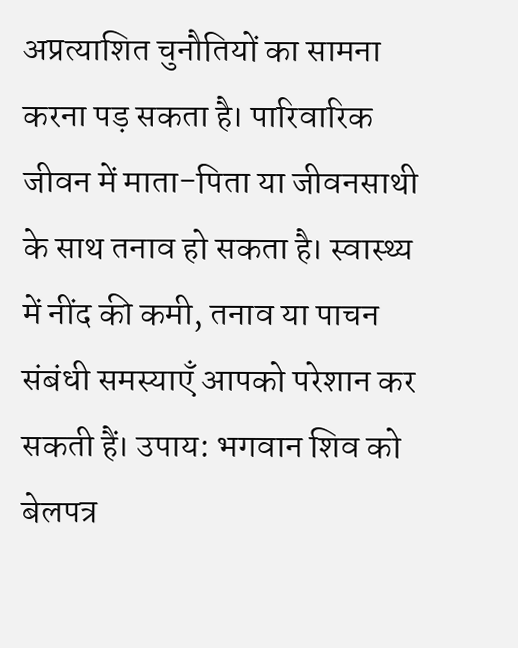अप्रत्याशित चुनौतियों का सामना करना पड़ सकता है। पारिवारिक जीवन में माता-पिता या जीवनसाथी के साथ तनाव हो सकता है। स्वास्थ्य में नींद की कमी, तनाव या पाचन संबंधी समस्याएँ आपको परेशान कर सकती हैं। उपाय: भगवान शिव को बेलपत्र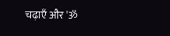चढ़ाएँ और 'ॐ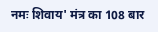नमः शिवाय' मंत्र का 108 बार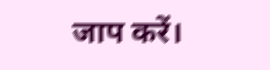जाप करें।